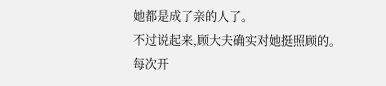她都是成了亲的人了。
不过说起来,顾大夫确实对她挺照顾的。
每次开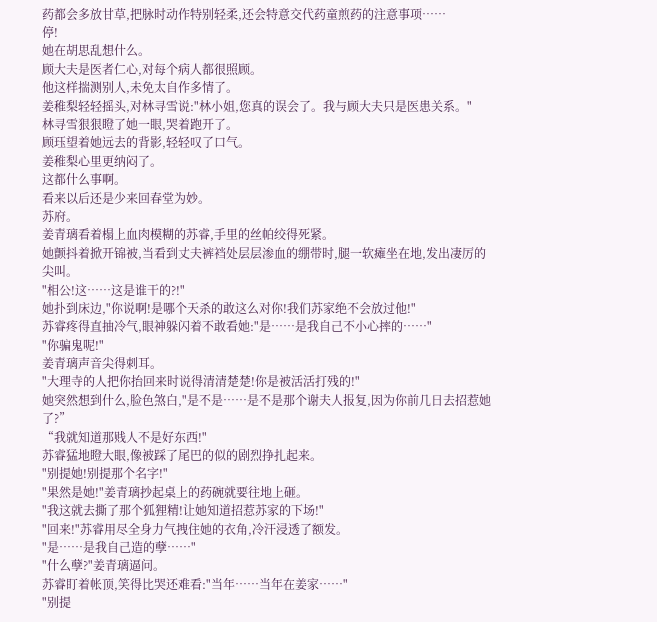药都会多放甘草,把脉时动作特别轻柔,还会特意交代药童煎药的注意事项……
停!
她在胡思乱想什么。
顾大夫是医者仁心,对每个病人都很照顾。
他这样揣测别人,未免太自作多情了。
姜稚梨轻轻摇头,对林寻雪说:"林小姐,您真的误会了。我与顾大夫只是医患关系。"
林寻雪狠狠瞪了她一眼,哭着跑开了。
顾珏望着她远去的背影,轻轻叹了口气。
姜稚梨心里更纳闷了。
这都什么事啊。
看来以后还是少来回春堂为妙。
苏府。
姜青璃看着榻上血肉模糊的苏睿,手里的丝帕绞得死紧。
她颤抖着掀开锦被,当看到丈夫裤裆处层层渗血的绷带时,腿一软瘫坐在地,发出凄厉的尖叫。
"相公!这……这是谁干的?!"
她扑到床边,"你说啊!是哪个天杀的敢这么对你!我们苏家绝不会放过他!"
苏睿疼得直抽冷气,眼神躲闪着不敢看她:"是……是我自己不小心摔的……"
"你骗鬼呢!"
姜青璃声音尖得刺耳。
"大理寺的人把你抬回来时说得清清楚楚!你是被活活打残的!"
她突然想到什么,脸色煞白,"是不是……是不是那个谢夫人报复,因为你前几日去招惹她了?”
“我就知道那贱人不是好东西!"
苏睿猛地瞪大眼,像被踩了尾巴的似的剧烈挣扎起来。
"别提她!别提那个名字!"
"果然是她!"姜青璃抄起桌上的药碗就要往地上砸。
"我这就去撕了那个狐狸精!让她知道招惹苏家的下场!"
"回来!"苏睿用尽全身力气拽住她的衣角,冷汗浸透了额发。
"是……是我自己造的孽……"
"什么孽?"姜青璃逼问。
苏睿盯着帐顶,笑得比哭还难看:"当年……当年在姜家……"
"别提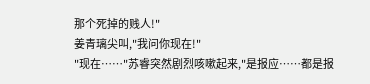那个死掉的贱人!"
姜青璃尖叫,"我问你现在!"
"现在……"苏睿突然剧烈咳嗽起来,"是报应……都是报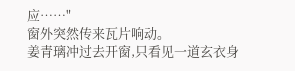应……"
窗外突然传来瓦片响动。
姜青璃冲过去开窗,只看见一道玄衣身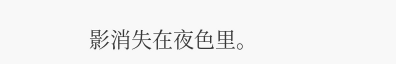影消失在夜色里。